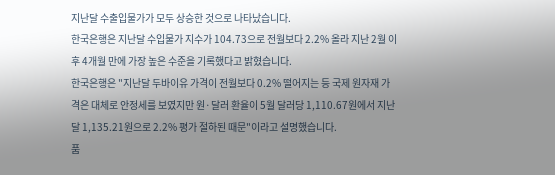지난달 수출입물가가 모두 상승한 것으로 나타났습니다.
한국은행은 지난달 수입물가 지수가 104.73으로 전월보다 2.2% 올라 지난 2월 이후 4개월 만에 가장 높은 수준을 기록했다고 밝혔습니다.
한국은행은 "지난달 두바이유 가격이 전월보다 0.2% 떨어지는 등 국제 원자재 가격은 대체로 안정세를 보였지만 원·달러 환율이 5월 달러당 1,110.67원에서 지난달 1,135.21원으로 2.2% 평가 절하된 때문"이라고 설명했습니다.
품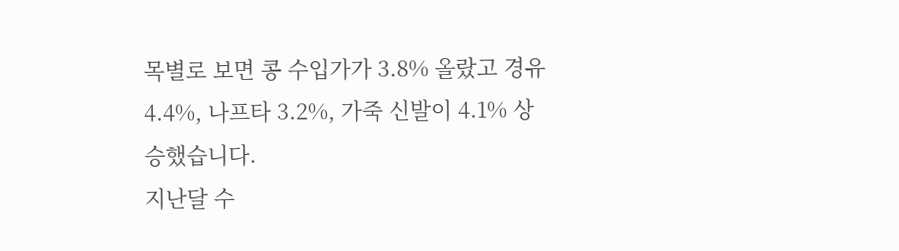목별로 보면 콩 수입가가 3.8% 올랐고 경유 4.4%, 나프타 3.2%, 가죽 신발이 4.1% 상승했습니다.
지난달 수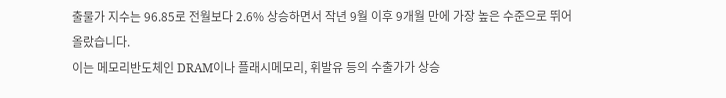출물가 지수는 96.85로 전월보다 2.6% 상승하면서 작년 9월 이후 9개월 만에 가장 높은 수준으로 뛰어올랐습니다.
이는 메모리반도체인 DRAM이나 플래시메모리, 휘발유 등의 수출가가 상승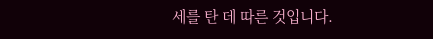세를 탄 데 따른 것입니다.